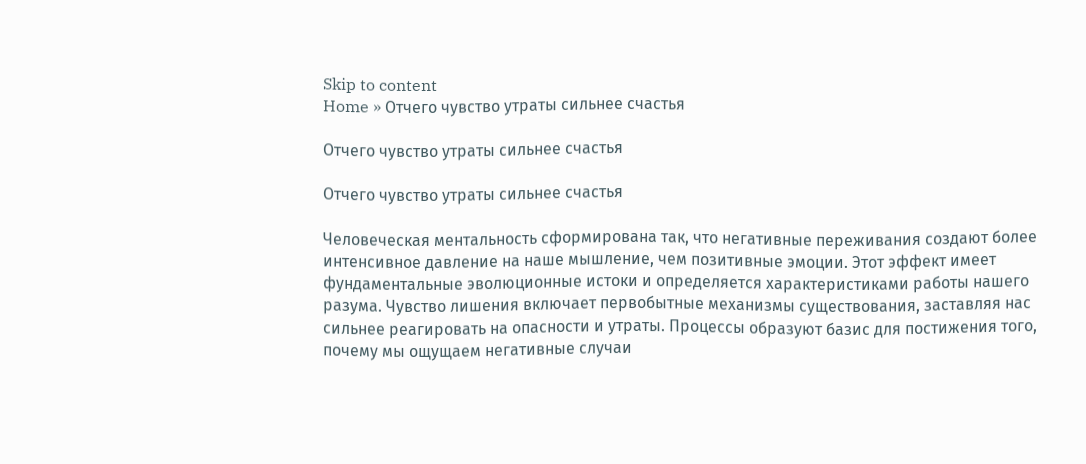Skip to content
Home » Отчего чувство утраты сильнее счастья

Отчего чувство утраты сильнее счастья

Отчего чувство утраты сильнее счастья

Человеческая ментальность сформирована так, что негативные переживания создают более интенсивное давление на наше мышление, чем позитивные эмоции. Этот эффект имеет фундаментальные эволюционные истоки и определяется характеристиками работы нашего разума. Чувство лишения включает первобытные механизмы существования, заставляя нас сильнее реагировать на опасности и утраты. Процессы образуют базис для постижения того, почему мы ощущаем негативные случаи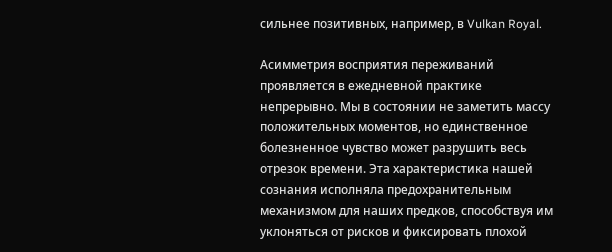сильнее позитивных, например, в Vulkan Royal.

Асимметрия восприятия переживаний проявляется в ежедневной практике непрерывно. Мы в состоянии не заметить массу положительных моментов, но единственное болезненное чувство может разрушить весь отрезок времени. Эта характеристика нашей сознания исполняла предохранительным механизмом для наших предков, способствуя им уклоняться от рисков и фиксировать плохой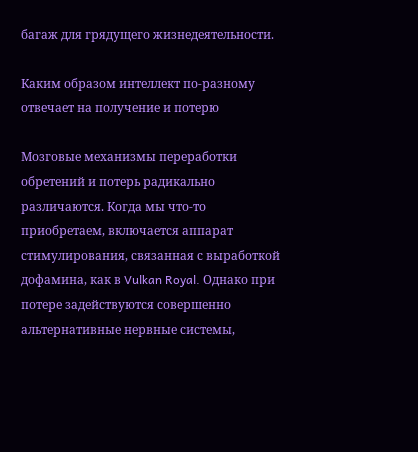багаж для грядущего жизнедеятельности.

Каким образом интеллект по-разному отвечает на получение и потерю

Мозговые механизмы переработки обретений и потерь радикально различаются. Когда мы что-то приобретаем, включается аппарат стимулирования, связанная с выработкой дофамина, как в Vulkan Royal. Однако при потере задействуются совершенно альтернативные нервные системы,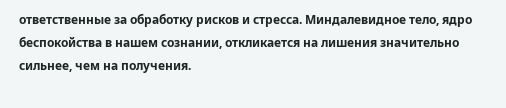ответственные за обработку рисков и стресса. Миндалевидное тело, ядро беспокойства в нашем сознании, откликается на лишения значительно сильнее, чем на получения.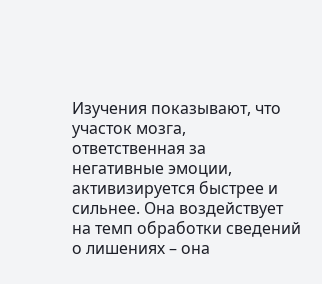Изучения показывают, что участок мозга, ответственная за негативные эмоции, активизируется быстрее и сильнее. Она воздействует на темп обработки сведений о лишениях – она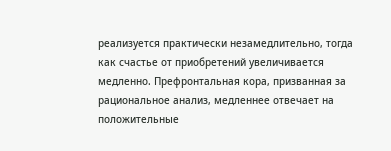реализуется практически незамедлительно, тогда как счастье от приобретений увеличивается медленно. Префронтальная кора, призванная за рациональное анализ, медленнее отвечает на положительные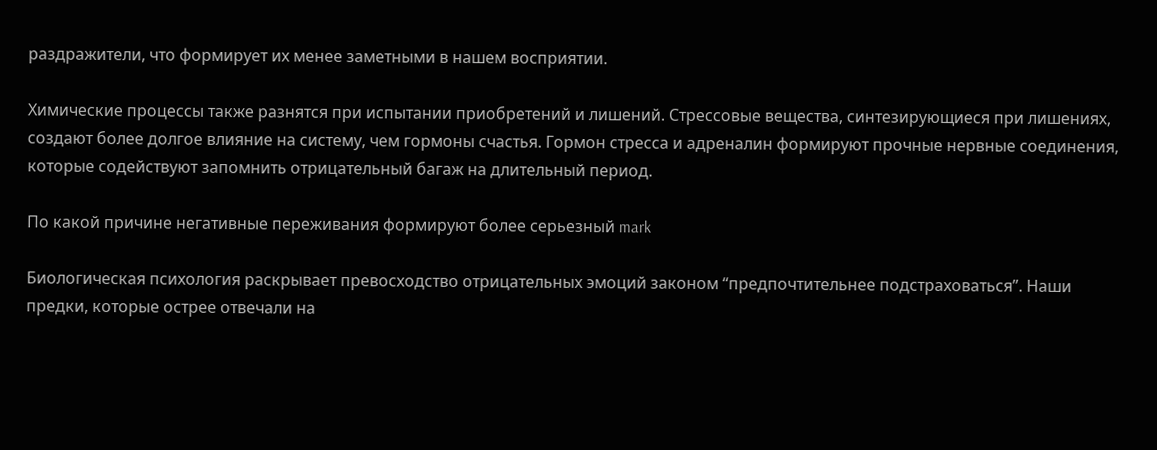раздражители, что формирует их менее заметными в нашем восприятии.

Химические процессы также разнятся при испытании приобретений и лишений. Стрессовые вещества, синтезирующиеся при лишениях, создают более долгое влияние на систему, чем гормоны счастья. Гормон стресса и адреналин формируют прочные нервные соединения, которые содействуют запомнить отрицательный багаж на длительный период.

По какой причине негативные переживания формируют более серьезный mark

Биологическая психология раскрывает превосходство отрицательных эмоций законом “предпочтительнее подстраховаться”. Наши предки, которые острее отвечали на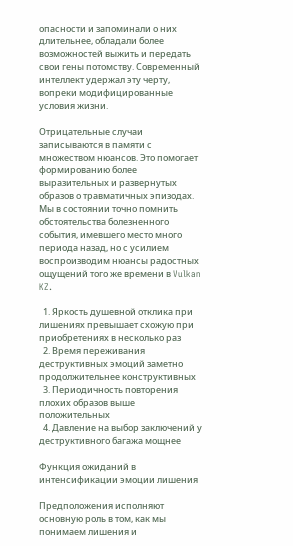опасности и запоминали о них длительнее, обладали более возможностей выжить и передать свои гены потомству. Современный интеллект удержал эту черту, вопреки модифицированные условия жизни.

Отрицательные случаи записываются в памяти с множеством нюансов. Это помогает формированию более выразительных и развернутых образов о травматичных эпизодах. Мы в состоянии точно помнить обстоятельства болезненного события, имевшего место много периода назад, но с усилием воспроизводим нюансы радостных ощущений того же времени в Vulkan KZ.

  1. Яркость душевной отклика при лишениях превышает схожую при приобретениях в несколько раз
  2. Время переживания деструктивных эмоций заметно продолжительнее конструктивных
  3. Периодичность повторения плохих образов выше положительных
  4. Давление на выбор заключений у деструктивного багажа мощнее

Функция ожиданий в интенсификации эмоции лишения

Предположения исполняют основную роль в том, как мы понимаем лишения и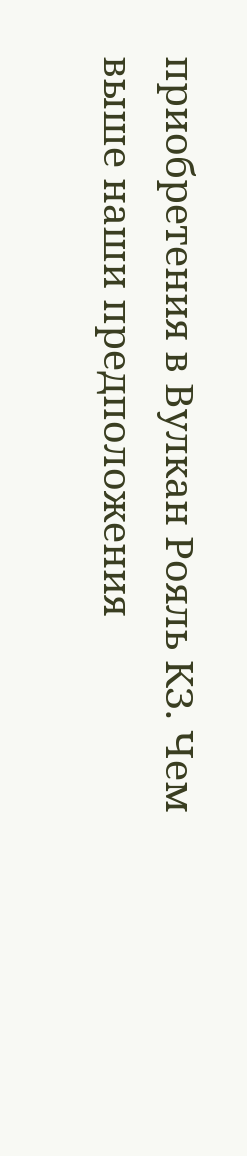приобретения в Вулкан Рояль КЗ. Чем выше наши предположения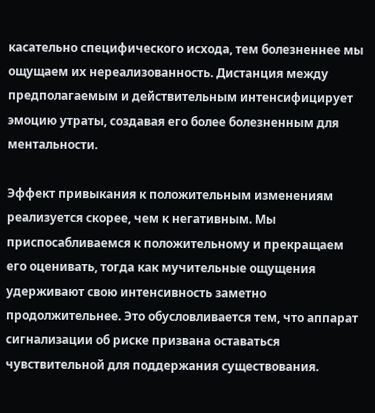касательно специфического исхода, тем болезненнее мы ощущаем их нереализованность. Дистанция между предполагаемым и действительным интенсифицирует эмоцию утраты, создавая его более болезненным для ментальности.

Эффект привыкания к положительным изменениям реализуется скорее, чем к негативным. Мы приспосабливаемся к положительному и прекращаем его оценивать, тогда как мучительные ощущения удерживают свою интенсивность заметно продолжительнее. Это обусловливается тем, что аппарат сигнализации об риске призвана оставаться чувствительной для поддержания существования.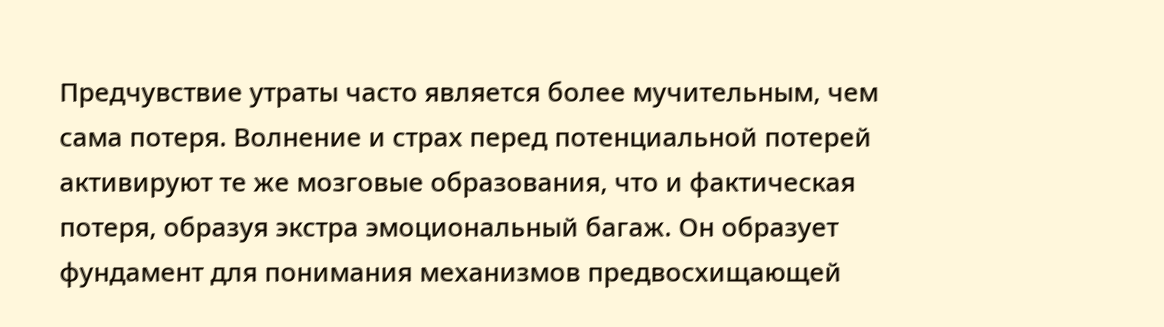Предчувствие утраты часто является более мучительным, чем сама потеря. Волнение и страх перед потенциальной потерей активируют те же мозговые образования, что и фактическая потеря, образуя экстра эмоциональный багаж. Он образует фундамент для понимания механизмов предвосхищающей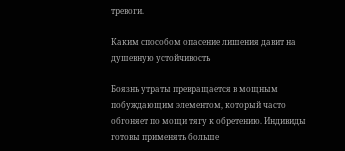тревоги.

Каким способом опасение лишения давит на душевную устойчивость

Боязнь утраты превращается в мощным побуждающим элементом, который часто обгоняет по мощи тягу к обретению. Индивиды готовы применять больше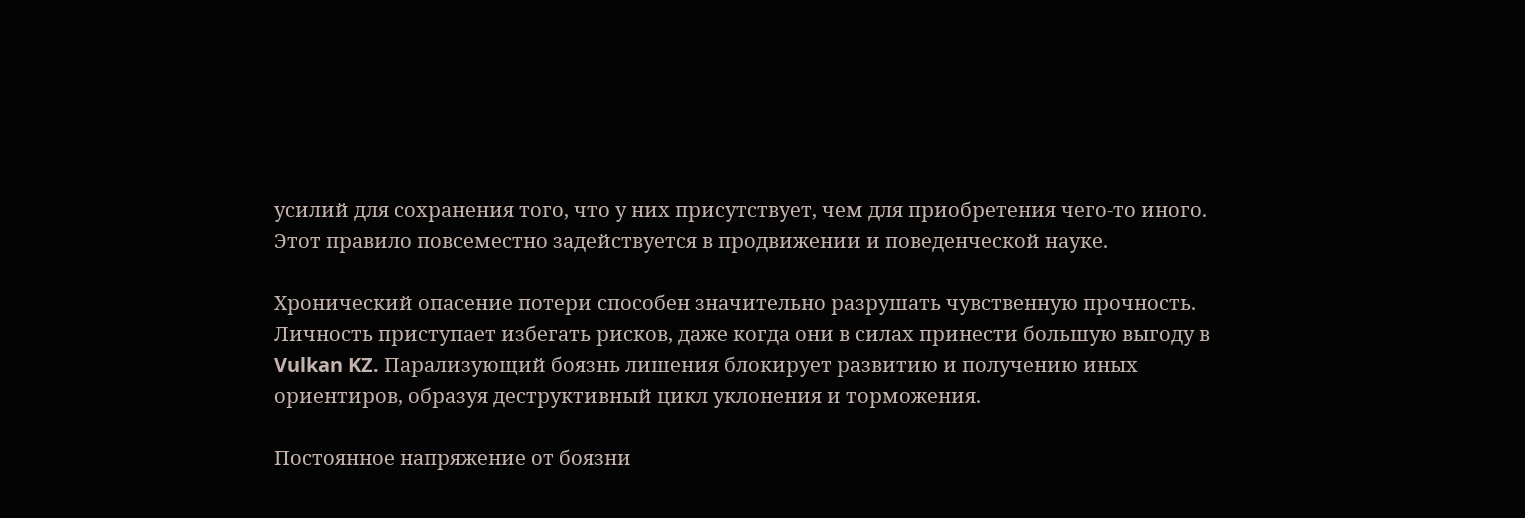усилий для сохранения того, что у них присутствует, чем для приобретения чего-то иного. Этот правило повсеместно задействуется в продвижении и поведенческой науке.

Хронический опасение потери способен значительно разрушать чувственную прочность. Личность приступает избегать рисков, даже когда они в силах принести большую выгоду в Vulkan KZ. Парализующий боязнь лишения блокирует развитию и получению иных ориентиров, образуя деструктивный цикл уклонения и торможения.

Постоянное напряжение от боязни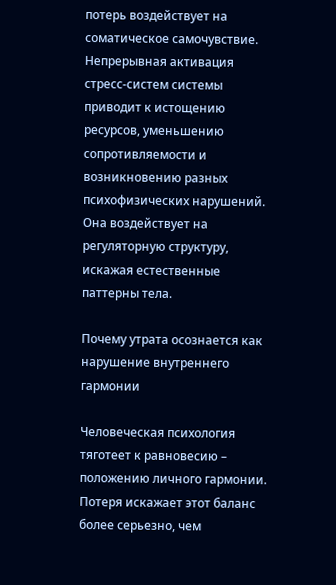потерь воздействует на соматическое самочувствие. Непрерывная активация стресс-систем системы приводит к истощению ресурсов, уменьшению сопротивляемости и возникновению разных психофизических нарушений. Она воздействует на регуляторную структуру, искажая естественные паттерны тела.

Почему утрата осознается как нарушение внутреннего гармонии

Человеческая психология тяготеет к равновесию – положению личного гармонии. Потеря искажает этот баланс более серьезно, чем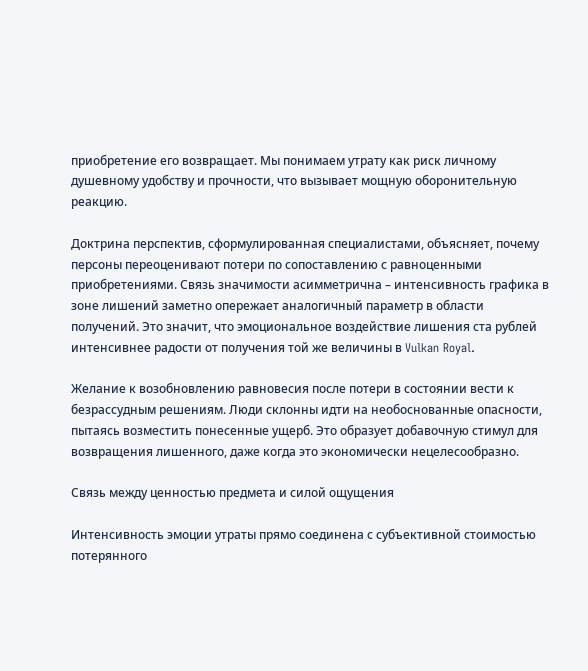приобретение его возвращает. Мы понимаем утрату как риск личному душевному удобству и прочности, что вызывает мощную оборонительную реакцию.

Доктрина перспектив, сформулированная специалистами, объясняет, почему персоны переоценивают потери по сопоставлению с равноценными приобретениями. Связь значимости асимметрична – интенсивность графика в зоне лишений заметно опережает аналогичный параметр в области получений. Это значит, что эмоциональное воздействие лишения ста рублей интенсивнее радости от получения той же величины в Vulkan Royal.

Желание к возобновлению равновесия после потери в состоянии вести к безрассудным решениям. Люди склонны идти на необоснованные опасности, пытаясь возместить понесенные ущерб. Это образует добавочную стимул для возвращения лишенного, даже когда это экономически нецелесообразно.

Связь между ценностью предмета и силой ощущения

Интенсивность эмоции утраты прямо соединена с субъективной стоимостью потерянного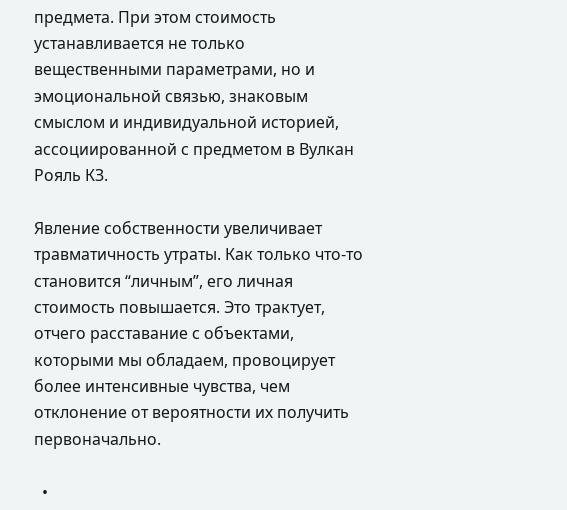предмета. При этом стоимость устанавливается не только вещественными параметрами, но и эмоциональной связью, знаковым смыслом и индивидуальной историей, ассоциированной с предметом в Вулкан Рояль КЗ.

Явление собственности увеличивает травматичность утраты. Как только что-то становится “личным”, его личная стоимость повышается. Это трактует, отчего расставание с объектами, которыми мы обладаем, провоцирует более интенсивные чувства, чем отклонение от вероятности их получить первоначально.

  •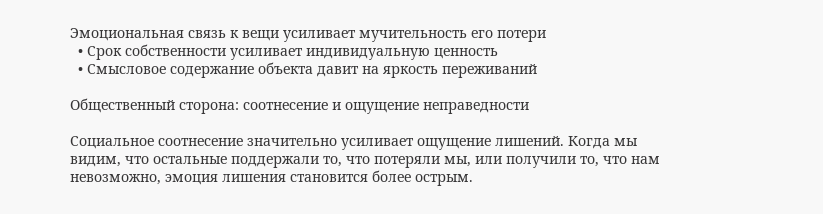Эмоциональная связь к вещи усиливает мучительность его потери
  • Срок собственности усиливает индивидуальную ценность
  • Смысловое содержание объекта давит на яркость переживаний

Общественный сторона: соотнесение и ощущение неправедности

Социальное соотнесение значительно усиливает ощущение лишений. Когда мы видим, что остальные поддержали то, что потеряли мы, или получили то, что нам невозможно, эмоция лишения становится более острым.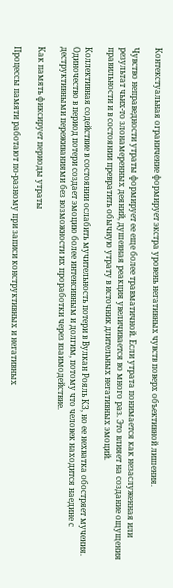Контекстуальная ограничение формирует экстра уровень негативных чувств поверх объективной лишения.

Чувство неправедности утраты формирует ее еще более травматичной. Если утрата понимается как незаслуженная или результат чьих-то злонамеренных деяний, душевная реакция увеличивается во много раз. Это влияет на создание ощущения правильности и в состоянии превратить обычную утрату в источник длительных негативных эмоций.

Коллективная содействие в состоянии ослабить мучительность потери в Вулкан Рояль КЗ, но ее нехватка обостряет мучения. Одиночество в период потери создает эмоцию более интенсивным и долгим, потому что человек находится наедине с деструктивными переживаниями без возможности их проработки через взаимодействие.

Как память фиксирует периоды утраты

Процессы памяти работают по-разному при записи конструктивных и негативных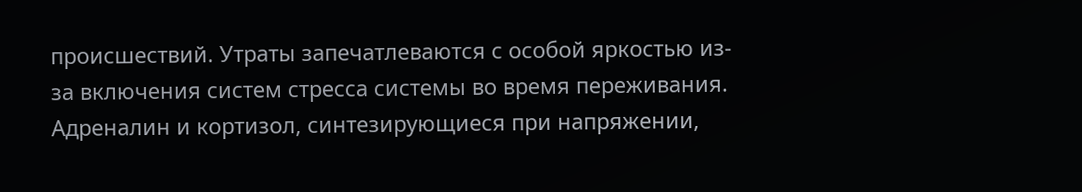происшествий. Утраты запечатлеваются с особой яркостью из-за включения систем стресса системы во время переживания. Адреналин и кортизол, синтезирующиеся при напряжении,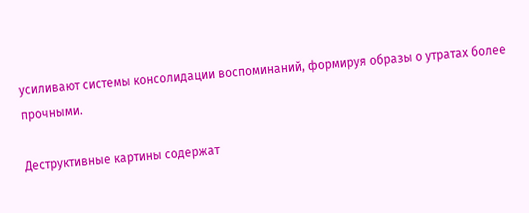усиливают системы консолидации воспоминаний, формируя образы о утратах более прочными.

Деструктивные картины содержат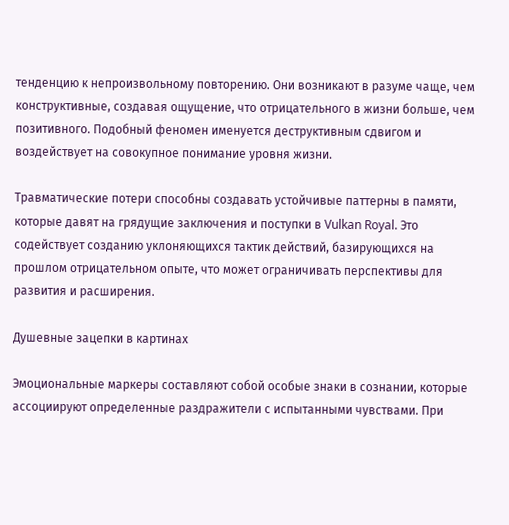тенденцию к непроизвольному повторению. Они возникают в разуме чаще, чем конструктивные, создавая ощущение, что отрицательного в жизни больше, чем позитивного. Подобный феномен именуется деструктивным сдвигом и воздействует на совокупное понимание уровня жизни.

Травматические потери способны создавать устойчивые паттерны в памяти, которые давят на грядущие заключения и поступки в Vulkan Royal. Это содействует созданию уклоняющихся тактик действий, базирующихся на прошлом отрицательном опыте, что может ограничивать перспективы для развития и расширения.

Душевные зацепки в картинах

Эмоциональные маркеры составляют собой особые знаки в сознании, которые ассоциируют определенные раздражители с испытанными чувствами. При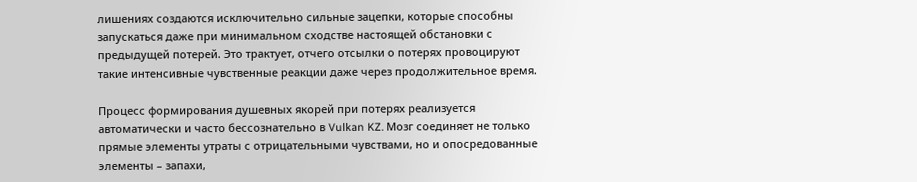лишениях создаются исключительно сильные зацепки, которые способны запускаться даже при минимальном сходстве настоящей обстановки с предыдущей потерей. Это трактует, отчего отсылки о потерях провоцируют такие интенсивные чувственные реакции даже через продолжительное время.

Процесс формирования душевных якорей при потерях реализуется автоматически и часто бессознательно в Vulkan KZ. Мозг соединяет не только прямые элементы утраты с отрицательными чувствами, но и опосредованные элементы – запахи,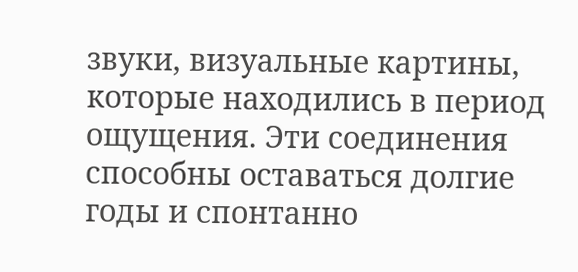звуки, визуальные картины, которые находились в период ощущения. Эти соединения способны оставаться долгие годы и спонтанно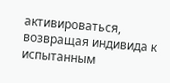активироваться, возвращая индивида к испытанным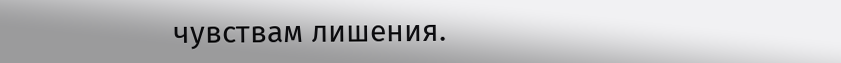чувствам лишения.